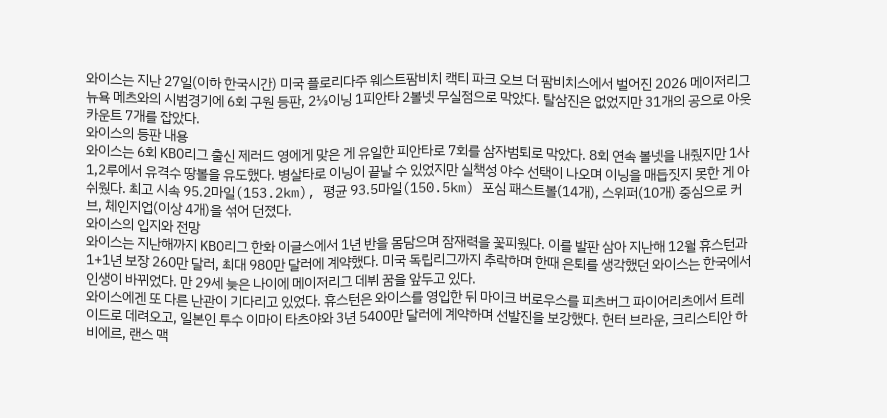와이스는 지난 27일(이하 한국시간) 미국 플로리다주 웨스트팜비치 캑티 파크 오브 더 팜비치스에서 벌어진 2026 메이저리그 뉴욕 메츠와의 시범경기에 6회 구원 등판, 2⅓이닝 1피안타 2볼넷 무실점으로 막았다. 탈삼진은 없었지만 31개의 공으로 아웃카운트 7개를 잡았다.
와이스의 등판 내용
와이스는 6회 KBO리그 출신 제러드 영에게 맞은 게 유일한 피안타로 7회를 삼자범퇴로 막았다. 8회 연속 볼넷을 내줬지만 1사 1,2루에서 유격수 땅볼을 유도했다. 병살타로 이닝이 끝날 수 있었지만 실책성 야수 선택이 나오며 이닝을 매듭짓지 못한 게 아쉬웠다. 최고 시속 95.2마일(153.2km), 평균 93.5마일(150.5km) 포심 패스트볼(14개), 스위퍼(10개) 중심으로 커브, 체인지업(이상 4개)을 섞어 던졌다.
와이스의 입지와 전망
와이스는 지난해까지 KBO리그 한화 이글스에서 1년 반을 몸담으며 잠재력을 꽃피웠다. 이를 발판 삼아 지난해 12월 휴스턴과 1+1년 보장 260만 달러, 최대 980만 달러에 계약했다. 미국 독립리그까지 추락하며 한때 은퇴를 생각했던 와이스는 한국에서 인생이 바뀌었다. 만 29세 늦은 나이에 메이저리그 데뷔 꿈을 앞두고 있다.
와이스에겐 또 다른 난관이 기다리고 있었다. 휴스턴은 와이스를 영입한 뒤 마이크 버로우스를 피츠버그 파이어리츠에서 트레이드로 데려오고, 일본인 투수 이마이 타츠야와 3년 5400만 달러에 계약하며 선발진을 보강했다. 헌터 브라운, 크리스티안 하비에르, 랜스 맥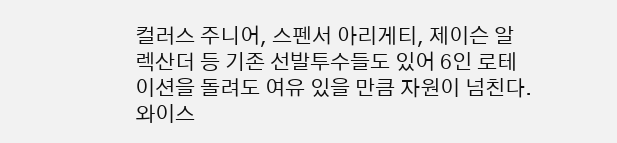컬러스 주니어, 스펜서 아리게티, 제이슨 알렉산더 등 기존 선발투수들도 있어 6인 로테이션을 돌려도 여유 있을 만큼 자원이 넘친다.
와이스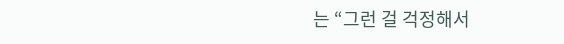는 “그런 걸 걱정해서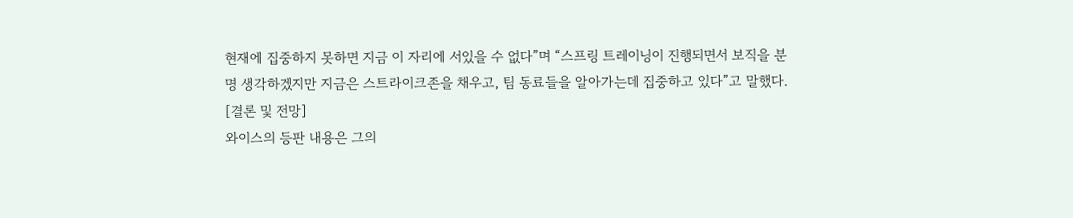현재에 집중하지 못하면 지금 이 자리에 서있을 수 없다”며 “스프링 트레이닝이 진행되면서 보직을 분명 생각하겠지만 지금은 스트라이크존을 채우고, 팀 동료들을 알아가는데 집중하고 있다”고 말했다.
[결론 및 전망]
와이스의 등판 내용은 그의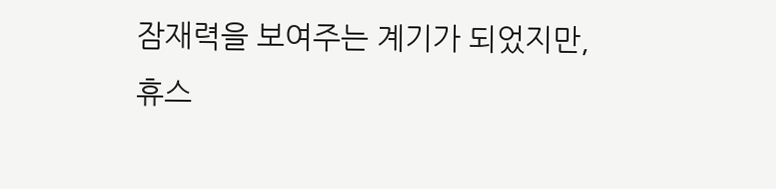잠재력을 보여주는 계기가 되었지만, 휴스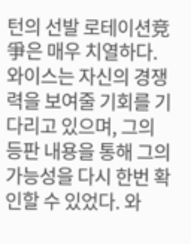턴의 선발 로테이션竞爭은 매우 치열하다. 와이스는 자신의 경쟁력을 보여줄 기회를 기다리고 있으며, 그의 등판 내용을 통해 그의 가능성을 다시 한번 확인할 수 있었다. 와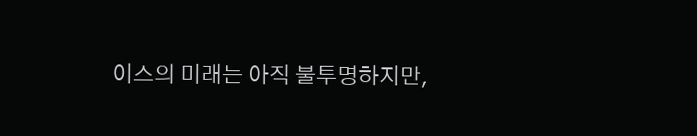이스의 미래는 아직 불투명하지만,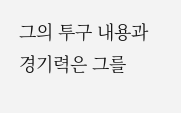그의 투구 내용과 경기력은 그를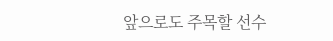앞으로도 주목할 선수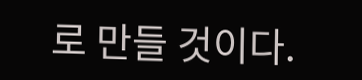로 만들 것이다.